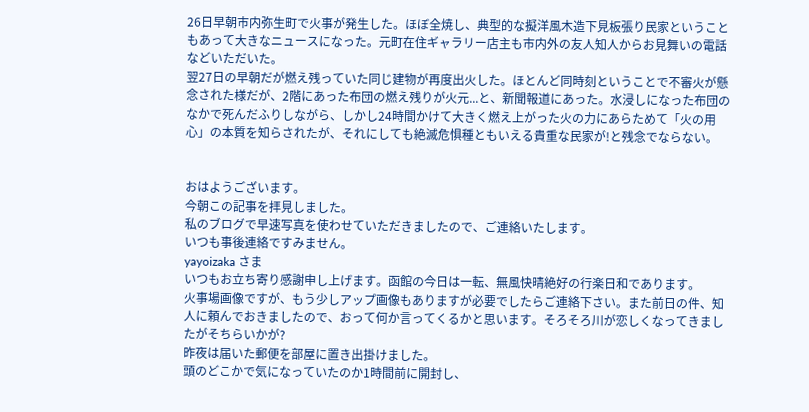26日早朝市内弥生町で火事が発生した。ほぼ全焼し、典型的な擬洋風木造下見板張り民家ということもあって大きなニュースになった。元町在住ギャラリー店主も市内外の友人知人からお見舞いの電話などいただいた。
翌27日の早朝だが燃え残っていた同じ建物が再度出火した。ほとんど同時刻ということで不審火が懸念された様だが、2階にあった布団の燃え残りが火元...と、新聞報道にあった。水浸しになった布団のなかで死んだふりしながら、しかし24時間かけて大きく燃え上がった火の力にあらためて「火の用心」の本質を知らされたが、それにしても絶滅危惧種ともいえる貴重な民家が!と残念でならない。


おはようございます。
今朝この記事を拝見しました。
私のブログで早速写真を使わせていただきましたので、ご連絡いたします。
いつも事後連絡ですみません。
yayoizaka さま
いつもお立ち寄り感謝申し上げます。函館の今日は一転、無風快晴絶好の行楽日和であります。
火事場画像ですが、もう少しアップ画像もありますが必要でしたらご連絡下さい。また前日の件、知人に頼んでおきましたので、おって何か言ってくるかと思います。そろそろ川が恋しくなってきましたがそちらいかが?
昨夜は届いた郵便を部屋に置き出掛けました。
頭のどこかで気になっていたのか1時間前に開封し、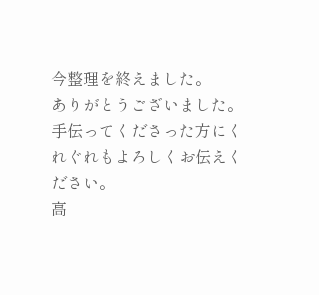今整理を終えました。
ありがとうございました。
手伝ってくださった方にくれぐれもよろしくお伝えください。
高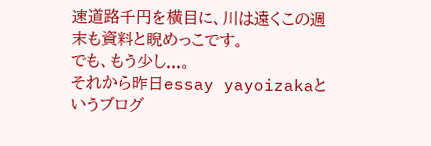速道路千円を横目に、川は遠くこの週末も資料と睨めっこです。
でも、もう少し...。
それから昨日essay yayoizakaというブログ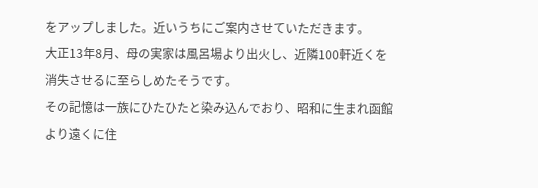をアップしました。近いうちにご案内させていただきます。
大正13年8月、母の実家は風呂場より出火し、近隣100軒近くを消失させるに至らしめたそうです。
その記憶は一族にひたひたと染み込んでおり、昭和に生まれ函館より遠くに住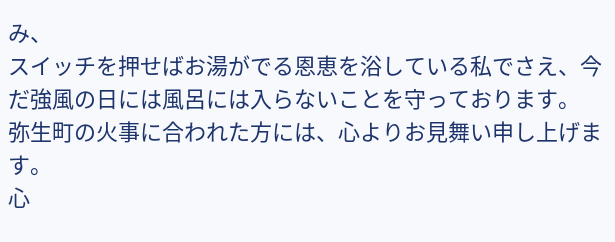み、
スイッチを押せばお湯がでる恩恵を浴している私でさえ、今だ強風の日には風呂には入らないことを守っております。
弥生町の火事に合われた方には、心よりお見舞い申し上げます。
心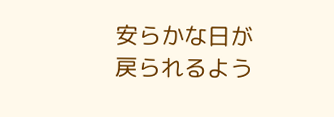安らかな日が戻られるよう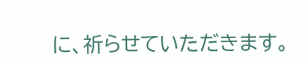に、祈らせていただきます。